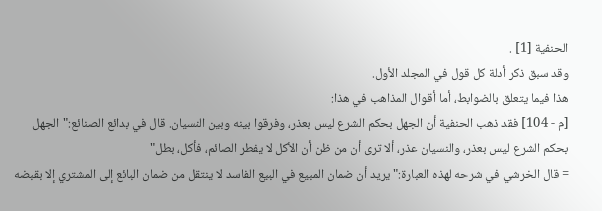الحنفية [1] .
وقد سبق ذكر أدلة كل قول في المجلد الأول.
هذا فيما يتعلق بالضوابط، أما أقوال المذاهب في هذا:
[م - 104] فقد ذهب الحنفية أن الجهل بحكم الشرع ليس بعذر، وفرقوا بينه وبين النسيان. قال في بدائع الصنائع:"الجهل بحكم الشرع ليس بعذر، والنسيان عذر، ألا ترى أن من ظن أن الأكل لا يفطر الصائم، فأكل، بطل"
= قال الخرشي في شرحه لهذه العبارة:"يريد أن ضمان المبيع في البيع الفاسد لا ينتقل من ضمان البائع إلى المشتري إلا بقبضه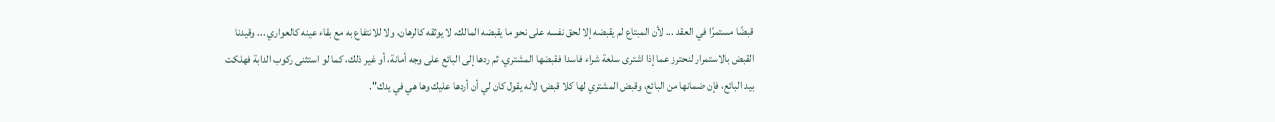قبضًا مستمرًا في العقد ... لأن المبتاع لم يقبضه إلا لحق نفسه على نحو ما يقبضه المالك، لا يوثقه كالرهان، ولا للانتفاع به مع بقاء عينه كالعواري ... وقيدنا القبض بالاستمرار لنحترز عما إذا اشترى سلعة شراء فاسدا فقبضها المشتري، ثم ردها إلى البائع على وجه أمانة، أو غير ذلك، كما لو استثنى ركوب الدابة فهلكت بيد البائع، فإن ضمانها من البائع، وقبض المشتري لها كلا قبض؛ لأنه يقول كان لي أن أردها عليك وها هي في يدك".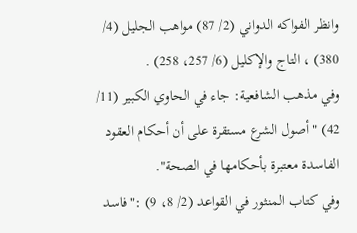وانظر الفواكه الدواني (2/ 87) مواهب الجليل (4/ 380) ، التاج والإكليل (6/ 257، 258) .
وفي مذهب الشافعية: جاء في الحاوي الكبير (11/ 42) "أصول الشرع مستقرة على أن أحكام العقود الفاسدة معتبرة بأحكامها في الصحة".
وفي كتاب المنثور في القواعد (2/ 8، 9) :"فاسد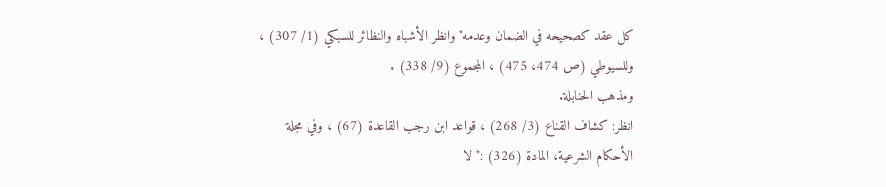كل عقد كصحيحه في الضمان وعدمه"وانظر الأشباه والنظائر للسبكي (1/ 307) ، وللسيوطي (ص 474، 475) ، المجموع (9/ 338) .
ومذهب الحنابلة.
انظر: كشاف القناع (3/ 268) ، قواعد ابن رجب القاعدة (67) ، وفي مجلة الأحكام الشرعية، المادة (326) :"لا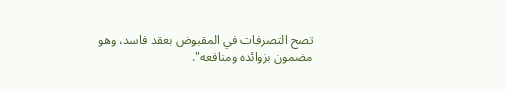تصح التصرفات في المقبوض بعقد فاسد، وهو مضمون بزوائده ومنافعه".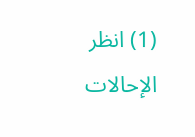(1) انظر الإحالات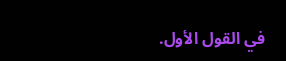في القول الأول.